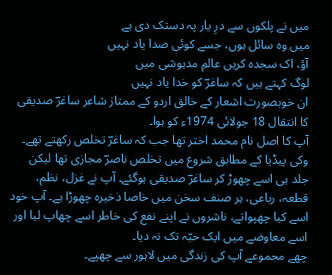میں نے پلکوں سے درِ یار پہ دستک دی ہے
میں وہ سائل ہوں، جسے کوئی صدا یاد نہیں
آؤ، اک سجدہ کریں عالمِ مدہوشی میں
لوگ کہتے ہیں کہ ساغرؔ کو خدا یاد نہیں
ان خوبصورت اشعار کے خالق اردو کے ممتاز شاعر ساغرؔ صدیقی کا انتقال 18 جولائی 1974ء کو ہوا۔
آپ کا اصل نام محمد اختر تھا جب کہ ساغرؔ تخلص رکھتے تھے۔ وکی پیڈیا کے مطابق شروع میں تخلص ناصرؔ مجازی تھا لیکن جلد ہی اسے چھوڑ کر ساغرؔ صدیقی ہوگئے۔ آپ نے غزل، نظم، قطعہ، رباعی، ہر صنف سخن میں خاصا ذخیرہ چھوڑا ہے۔ آپ خود اسے کیا چھپواتے، ناشروں نے اپنے نفع کی خاطر اسے چھاپ لیا اور اسے معاوضے میں ایک حبّہ تک نہ دیا۔
چھے مجموعے آپ کی زندگی میں لاہور سے چھپے۔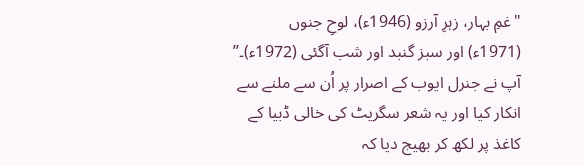"غمِ بہار، زہرِ آرزو (1946ء)، لوحِ جنوں (1971ء) اور سبز گنبد اور شب آگئی (1972ء)۔”
آپ نے جنرل ایوب کے اصرار پر اُن سے ملنے سے انکار کیا اور یہ شعر سگریٹ کی خالی ڈبیا کے کاغذ پر لکھ کر بھیج دیا کہ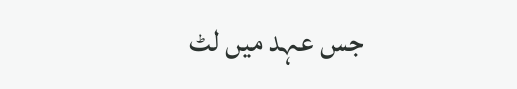جس عہد میں لٹ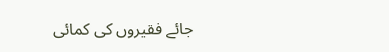جائے فقیروں کی کمائی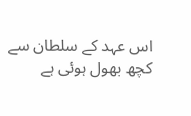اس عہد کے سلطان سے کچھ بھول ہوئی ہے